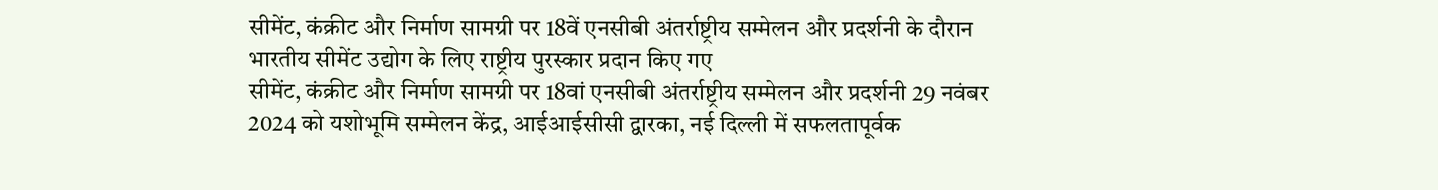सीमेंट, कंक्रीट और निर्माण सामग्री पर 18वें एनसीबी अंतर्राष्ट्रीय सम्मेलन और प्रदर्शनी के दौरान भारतीय सीमेंट उद्योग के लिए राष्ट्रीय पुरस्कार प्रदान किए गए
सीमेंट, कंक्रीट और निर्माण सामग्री पर 18वां एनसीबी अंतर्राष्ट्रीय सम्मेलन और प्रदर्शनी 29 नवंबर 2024 को यशोभूमि सम्मेलन केंद्र, आईआईसीसी द्वारका, नई दिल्ली में सफलतापूर्वक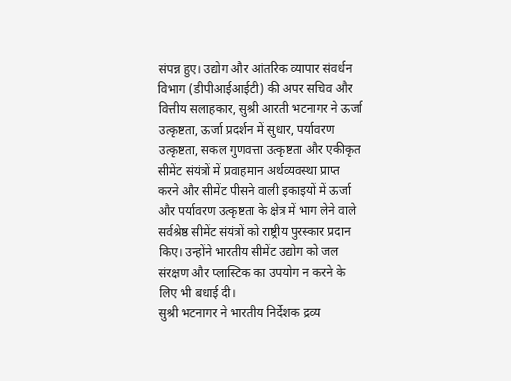संपन्न हुए। उद्योग और आंतरिक व्यापार संवर्धन विभाग (डीपीआईआईटी) की अपर सचिव और वित्तीय सलाहकार, सुश्री आरती भटनागर ने ऊर्जा उत्कृष्टता, ऊर्जा प्रदर्शन में सुधार, पर्यावरण उत्कृष्टता, सकल गुणवत्ता उत्कृष्टता और एकीकृत सीमेंट संयंत्रों में प्रवाहमान अर्थव्यवस्था प्राप्त करने और सीमेंट पीसने वाली इकाइयों में ऊर्जा और पर्यावरण उत्कृष्टता के क्षेत्र में भाग लेने वाले सर्वश्रेष्ठ सीमेंट संयंत्रों को राष्ट्रीय पुरस्कार प्रदान किए। उन्होंने भारतीय सीमेंट उद्योग को जल संरक्षण और प्लास्टिक का उपयोग न करने के लिए भी बधाई दी।
सुश्री भटनागर ने भारतीय निर्देशक द्रव्य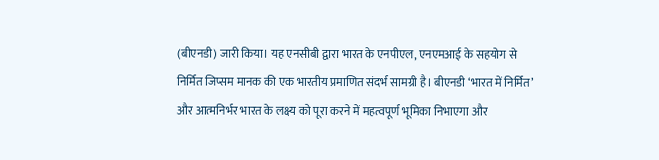(बीएनडी) जारी किया। यह एनसीबी द्वारा भारत के एनपीएल, एनएमआई के सहयोग से निर्मित जिप्सम मानक की एक भारतीय प्रमाणित संदर्भ सामग्री है। बीएनडी ‘भारत में निर्मित’ और आत्मनिर्भर भारत के लक्ष्य को पूरा करने में महत्वपूर्ण भूमिका निभाएगा और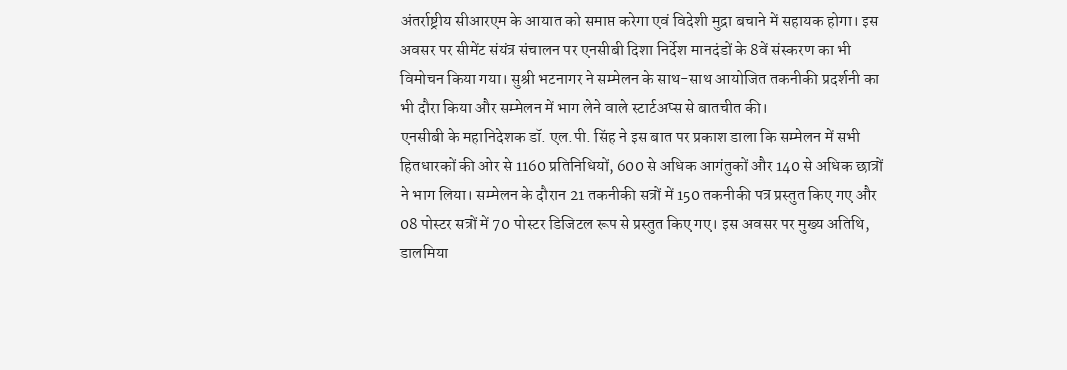अंतर्राष्ट्रीय सीआरएम के आयात को समाप्त करेगा एवं विदेशी मुद्रा बचाने में सहायक होगा। इस अवसर पर सीमेंट संयंत्र संचालन पर एनसीबी दिशा निर्देश मानदंडों के 8वें संस्करण का भी विमोचन किया गया। सुश्री भटनागर ने सम्मेलन के साथ-साथ आयोजित तकनीकी प्रदर्शनी का भी दौरा किया और सम्मेलन में भाग लेने वाले स्टार्टअप्स से बातचीत की।
एनसीबी के महानिदेशक डॉ. एल.पी. सिंह ने इस बात पर प्रकाश डाला कि सम्मेलन में सभी हितधारकों की ओर से 1160 प्रतिनिधियों, 600 से अधिक आगंतुकों और 140 से अधिक छात्रों ने भाग लिया। सम्मेलन के दौरान 21 तकनीकी सत्रों में 150 तकनीकी पत्र प्रस्तुत किए गए और 08 पोस्टर सत्रों में 70 पोस्टर डिजिटल रूप से प्रस्तुत किए गए। इस अवसर पर मुख्य अतिथि, डालमिया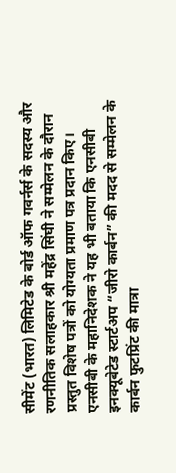सीमेंट (भारत) लिमिटेड के बोर्ड ऑफ गवर्नर्स के सदस्य और रणनीतिक सलाहकार श्री महेंद्र सिंघी ने सम्मेलन के दौरान प्रस्तुत विशेष पत्रों को योग्यता प्रमाण पत्र प्रदान किए। एनसीबी के महानिदेशक ने यह भी बताया कि एनसीबी इनक्यूबेटेड स्टार्टअप “जीरो कार्बन” की मदद से सम्मेलन के कार्बन फुटप्रिंट की मात्रा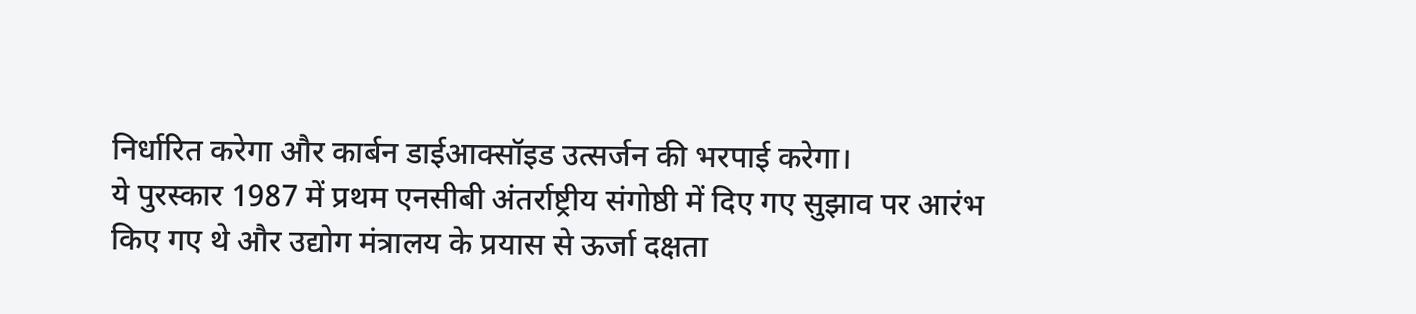निर्धारित करेगा और कार्बन डाईआक्सॉइड उत्सर्जन की भरपाई करेगा।
ये पुरस्कार 1987 में प्रथम एनसीबी अंतर्राष्ट्रीय संगोष्ठी में दिए गए सुझाव पर आरंभ किए गए थे और उद्योग मंत्रालय के प्रयास से ऊर्जा दक्षता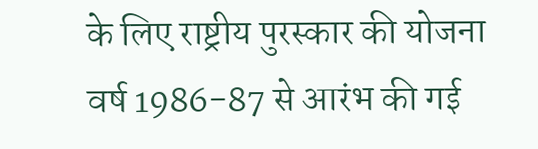के लिए राष्ट्रीय पुरस्कार की योजना वर्ष 1986-87 से आरंभ की गई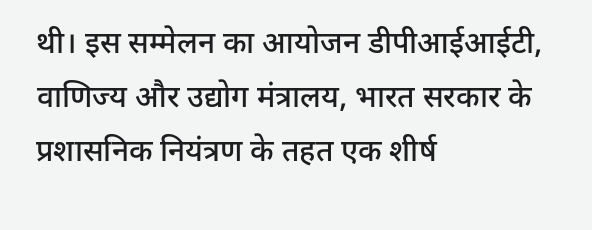थी। इस सम्मेलन का आयोजन डीपीआईआईटी, वाणिज्य और उद्योग मंत्रालय, भारत सरकार के प्रशासनिक नियंत्रण के तहत एक शीर्ष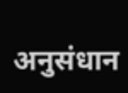अनुसंधान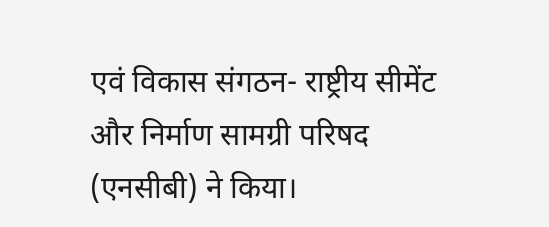एवं विकास संगठन- राष्ट्रीय सीमेंट और निर्माण सामग्री परिषद (एनसीबी) ने किया।